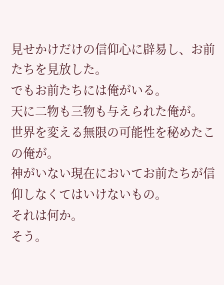見せかけだけの信仰心に辟易し、お前たちを見放した。
でもお前たちには俺がいる。
天に二物も三物も与えられた俺が。
世界を変える無限の可能性を秘めたこの俺が。
神がいない現在においてお前たちが信仰しなくてはいけないもの。
それは何か。
そう。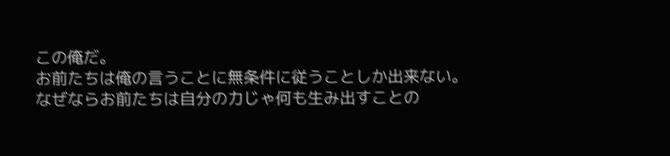この俺だ。
お前たちは俺の言うことに無条件に従うことしか出来ない。
なぜならお前たちは自分の力じゃ何も生み出すことの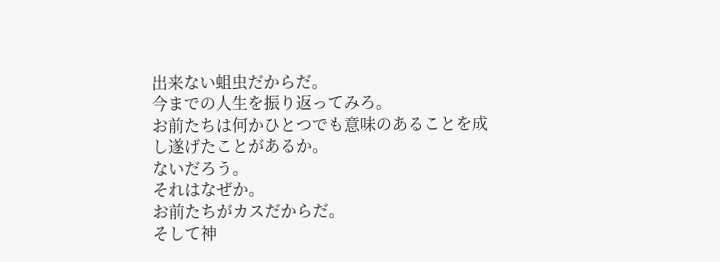出来ない蛆虫だからだ。
今までの人生を振り返ってみろ。
お前たちは何かひとつでも意味のあることを成し遂げたことがあるか。
ないだろう。
それはなぜか。
お前たちがカスだからだ。
そして神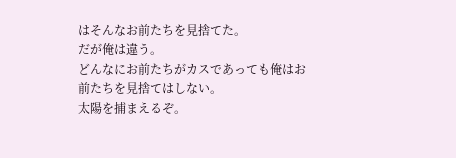はそんなお前たちを見捨てた。
だが俺は違う。
どんなにお前たちがカスであっても俺はお前たちを見捨てはしない。
太陽を捕まえるぞ。